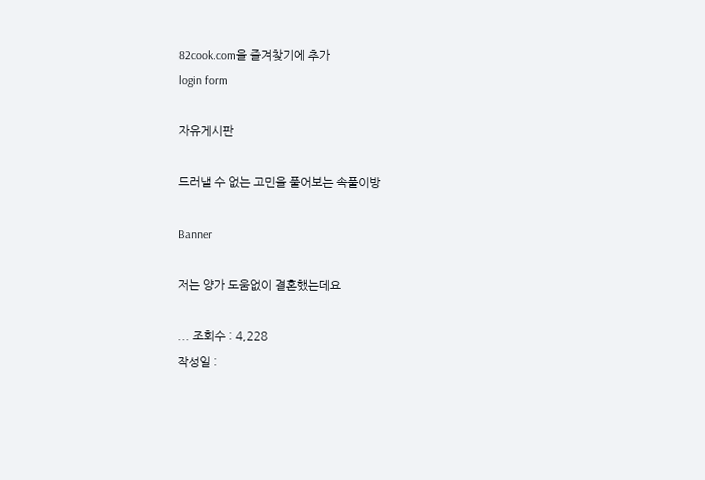82cook.com을 즐겨찾기에 추가
login form

자유게시판

드러낼 수 없는 고민을 풀어보는 속풀이방

Banner

저는 양가 도움없이 결혼했는데요

... 조회수 : 4,228
작성일 :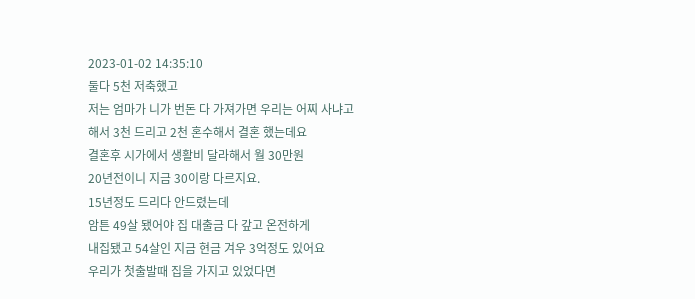2023-01-02 14:35:10
둘다 5천 저축했고
저는 엄마가 니가 번돈 다 가져가면 우리는 어찌 사냐고
해서 3천 드리고 2천 혼수해서 결혼 했는데요
결혼후 시가에서 생활비 달라해서 월 30만원
20년전이니 지금 30이랑 다르지요.
15년정도 드리다 안드렸는데
암튼 49살 됐어야 집 대출금 다 갚고 온전하게
내집됐고 54살인 지금 현금 겨우 3억정도 있어요
우리가 첫출발때 집을 가지고 있었다면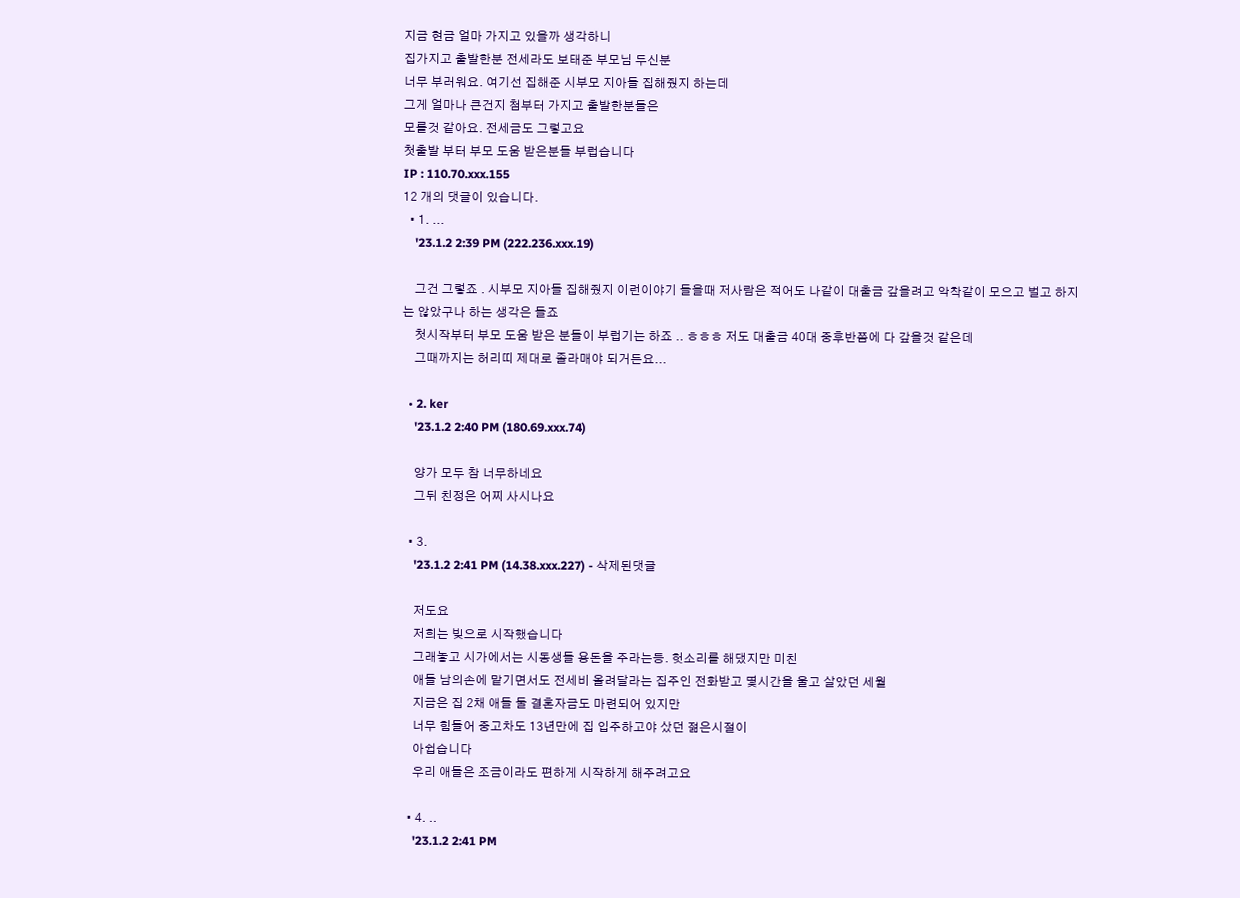지금 현금 얼마 가지고 있을까 생각하니
집가지고 출발한분 전세라도 보태준 부모님 두신분
너무 부러워요. 여기선 집해준 시부모 지아들 집해줬지 하는데
그게 얼마나 큰건지 첨부터 가지고 출발한분들은
모를것 같아요. 전세금도 그렇고요
첫출발 부터 부모 도움 받은분들 부럽습니다
IP : 110.70.xxx.155
12 개의 댓글이 있습니다.
  • 1. ...
    '23.1.2 2:39 PM (222.236.xxx.19)

    그건 그렇죠 . 시부모 지아들 집해줬지 이런이야기 들을때 저사람은 적어도 나같이 대출금 갚을려고 악착같이 모으고 벌고 하지는 않았구나 하는 생각은 들죠
    첫시작부터 부모 도움 받은 분들이 부럽기는 하죠 .. ㅎㅎㅎ 저도 대출금 40대 중후반쯤에 다 갚을것 같은데
    그때까지는 허리띠 제대로 졸라매야 되거든요...

  • 2. ker
    '23.1.2 2:40 PM (180.69.xxx.74)

    양가 모두 참 너무하네요
    그뒤 친정은 어찌 사시나요

  • 3.
    '23.1.2 2:41 PM (14.38.xxx.227) - 삭제된댓글

    저도요
    저희는 빚으로 시작했습니다
    그래놓고 시가에서는 시동생들 용돈을 주라는등. 헛소리를 해댔지만 미친
    애들 남의손에 맡기면서도 전세비 올려달라는 집주인 전화받고 몇시간을 울고 살았던 세월
    지금은 집 2채 애들 둘 결혼자금도 마련되어 있지만
    너무 힘들어 중고차도 13년만에 집 입주하고야 샀던 젊은시절이
    아쉽습니다
    우리 애들은 조금이라도 편하게 시작하게 해주려고요

  • 4. ..
    '23.1.2 2:41 PM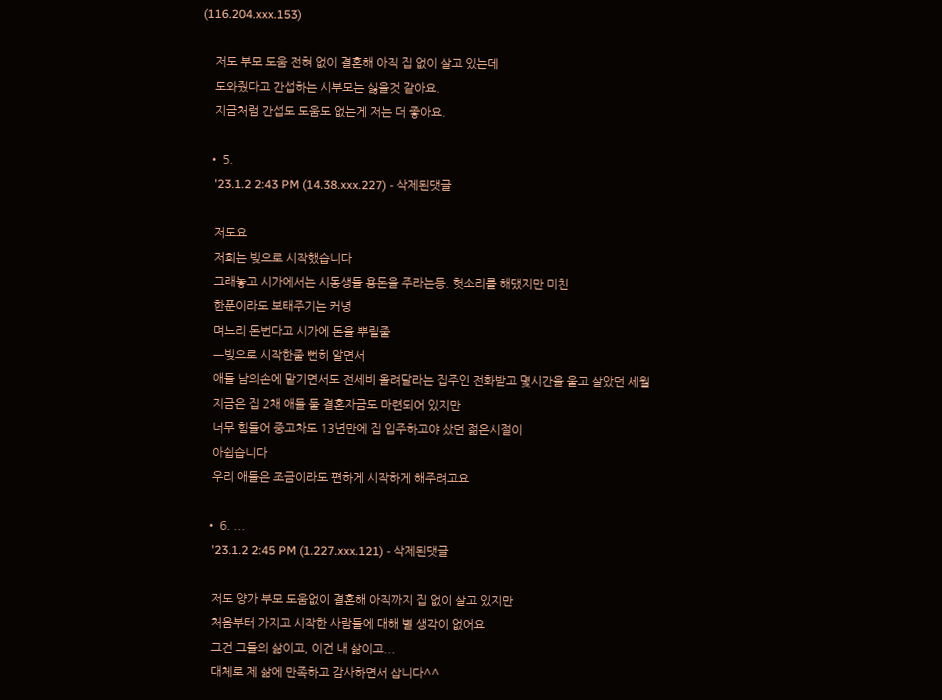(116.204.xxx.153)

    저도 부모 도움 전혀 없이 결혼해 아직 집 없이 살고 있는데
    도와줬다고 간섭하는 시부모는 싫을것 같아요.
    지금처럼 간섭도 도움도 없는게 저는 더 좋아요.

  • 5.
    '23.1.2 2:43 PM (14.38.xxx.227) - 삭제된댓글

    저도요
    저희는 빚으로 시작했습니다
    그래놓고 시가에서는 시동생들 용돈을 주라는등. 헛소리를 해댔지만 미친
    한푼이라도 보태주기는 커녕
    며느리 돈번다고 시가에 돈을 뿌릴줄
    ㅡ빚으로 시작한줄 뻔히 알면서
    애들 남의손에 맡기면서도 전세비 올려달라는 집주인 전화받고 몇시간을 울고 살았던 세월
    지금은 집 2채 애들 둘 결혼자금도 마련되어 있지만
    너무 힘들어 중고차도 13년만에 집 입주하고야 샀던 젊은시절이
    아쉽습니다
    우리 애들은 조금이라도 편하게 시작하게 해주려고요

  • 6. ...
    '23.1.2 2:45 PM (1.227.xxx.121) - 삭제된댓글

    저도 양가 부모 도움없이 결혼해 아직까지 집 없이 살고 있지만
    처음부터 가지고 시작한 사람들에 대해 별 생각이 없어요
    그건 그들의 삶이고, 이건 내 삶이고...
    대체로 제 삶에 만족하고 감사하면서 삽니다^^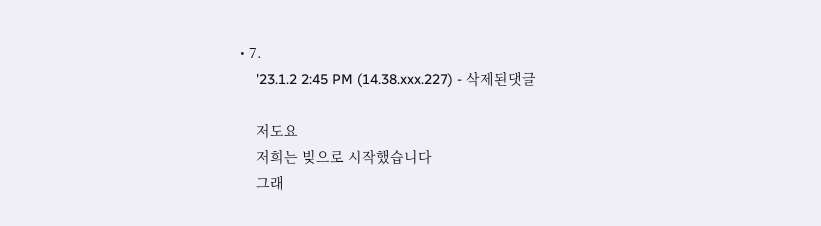• 7.
    '23.1.2 2:45 PM (14.38.xxx.227) - 삭제된댓글

    저도요
    저희는 빚으로 시작했습니다
    그래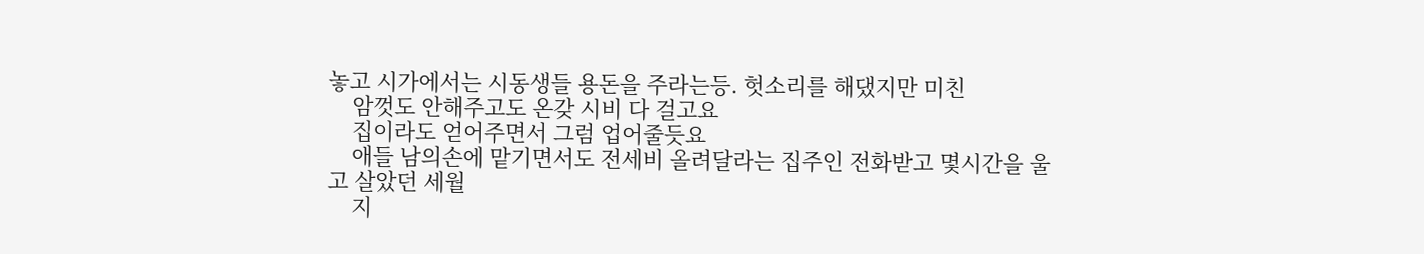놓고 시가에서는 시동생들 용돈을 주라는등. 헛소리를 해댔지만 미친
    암껏도 안해주고도 온갖 시비 다 걸고요
    집이라도 얻어주면서 그럼 업어줄듯요
    애들 남의손에 맡기면서도 전세비 올려달라는 집주인 전화받고 몇시간을 울고 살았던 세월
    지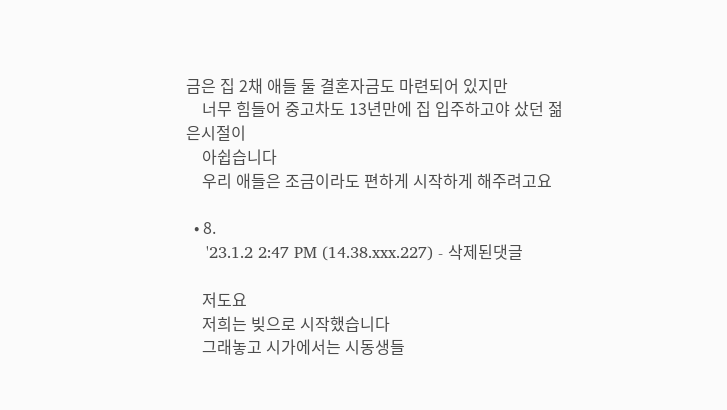금은 집 2채 애들 둘 결혼자금도 마련되어 있지만
    너무 힘들어 중고차도 13년만에 집 입주하고야 샀던 젊은시절이
    아쉽습니다
    우리 애들은 조금이라도 편하게 시작하게 해주려고요

  • 8.
    '23.1.2 2:47 PM (14.38.xxx.227) - 삭제된댓글

    저도요
    저희는 빚으로 시작했습니다
    그래놓고 시가에서는 시동생들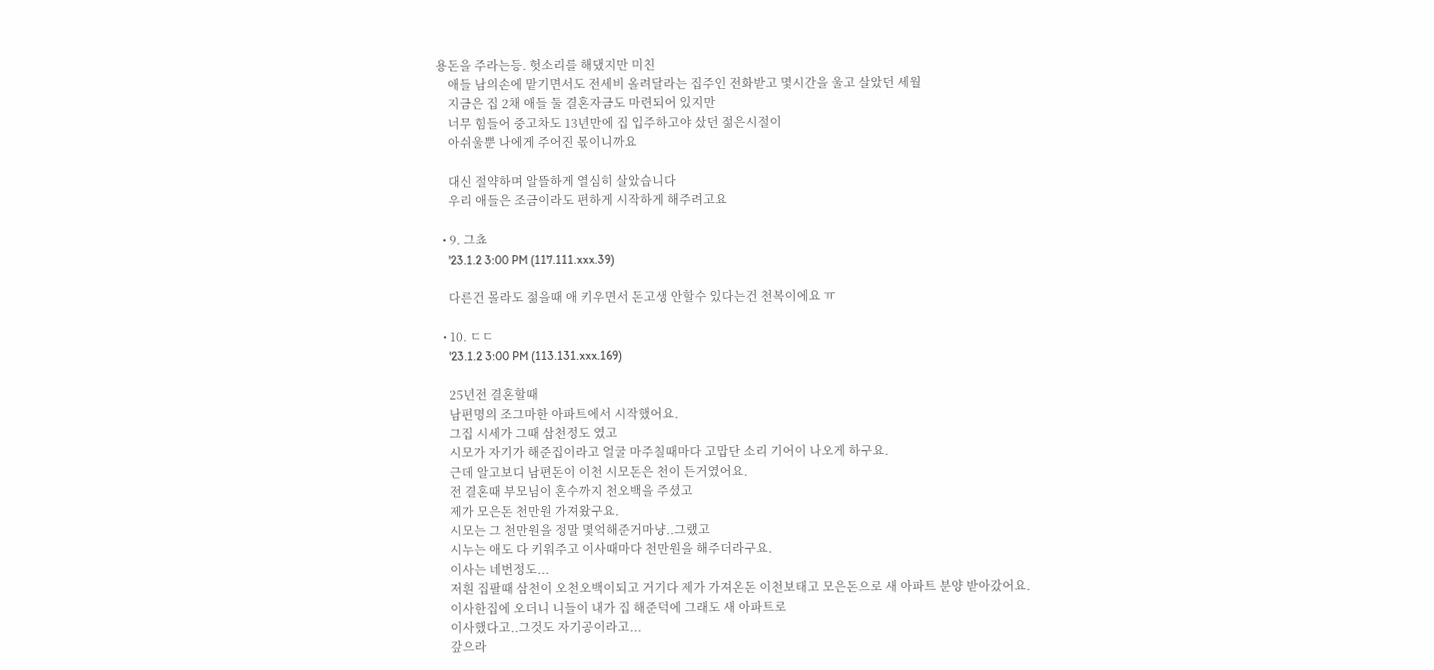용돈을 주라는등. 헛소리를 해댔지만 미친
    애들 남의손에 맡기면서도 전세비 올려달라는 집주인 전화받고 몇시간을 울고 살았던 세월
    지금은 집 2채 애들 둘 결혼자금도 마련되어 있지만
    너무 힘들어 중고차도 13년만에 집 입주하고야 샀던 젊은시절이
    아쉬울뿐 나에게 주어진 몫이니까요

    대신 절약하며 알뜰하게 열심히 살았습니다
    우리 애들은 조금이라도 편하게 시작하게 해주려고요

  • 9. 그쵸
    '23.1.2 3:00 PM (117.111.xxx.39)

    다른건 몰라도 젊을때 애 키우면서 돈고생 안할수 있다는건 천복이에요 ㅠ

  • 10. ㄷㄷ
    '23.1.2 3:00 PM (113.131.xxx.169)

    25년전 결혼할때
    남편명의 조그마한 아파트에서 시작했어요.
    그집 시세가 그때 삼천정도 였고
    시모가 자기가 해준집이라고 얼굴 마주칠때마다 고맙단 소리 기어이 나오게 하구요.
    근데 알고보디 남편돈이 이천 시모돈은 천이 든거였어요.
    전 결혼때 부모님이 혼수까지 천오백을 주셨고
    제가 모은돈 천만원 가져왔구요.
    시모는 그 천만원을 정말 몇억해준거마냥..그랬고
    시누는 애도 다 키워주고 이사때마다 천만원을 해주더라구요.
    이사는 네번정도...
    저흰 집팔때 삼천이 오천오백이되고 거기다 제가 가져온돈 이천보태고 모은돈으로 새 아파트 분양 받아갔어요.
    이사한집에 오더니 니들이 내가 집 해준덕에 그래도 새 아파트로
    이사했다고..그것도 자기공이라고...
    갚으라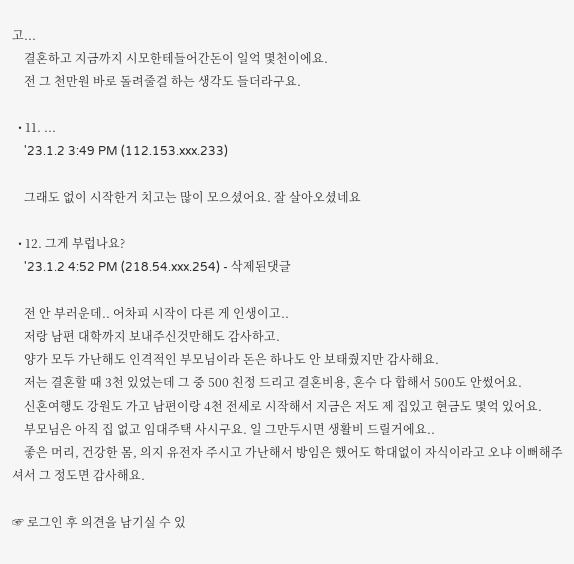고...
    결혼하고 지금까지 시모한테들어간돈이 일억 몇천이에요.
    전 그 천만원 바로 돌려줄걸 하는 생각도 들더라구요.

  • 11. ...
    '23.1.2 3:49 PM (112.153.xxx.233)

    그래도 없이 시작한거 치고는 많이 모으셨어요. 잘 살아오셨네요

  • 12. 그게 부럽나요?
    '23.1.2 4:52 PM (218.54.xxx.254) - 삭제된댓글

    전 안 부러운데.. 어차피 시작이 다른 게 인생이고..
    저랑 남편 대학까지 보내주신것만해도 감사하고.
    양가 모두 가난해도 인격적인 부모님이라 돈은 하나도 안 보태줬지만 감사해요.
    저는 결혼할 때 3천 있었는데 그 중 500 친정 드리고 결혼비용, 혼수 다 합해서 500도 안썼어요.
    신혼여행도 강원도 가고 남편이랑 4천 전세로 시작해서 지금은 저도 제 집있고 현금도 몇억 있어요.
    부모님은 아직 집 없고 임대주택 사시구요. 일 그만두시면 생활비 드릴거에요..
    좋은 머리, 건강한 몸, 의지 유전자 주시고 가난해서 방임은 했어도 학대없이 자식이라고 오냐 이뻐해주셔서 그 정도면 감사해요.

☞ 로그인 후 의견을 남기실 수 있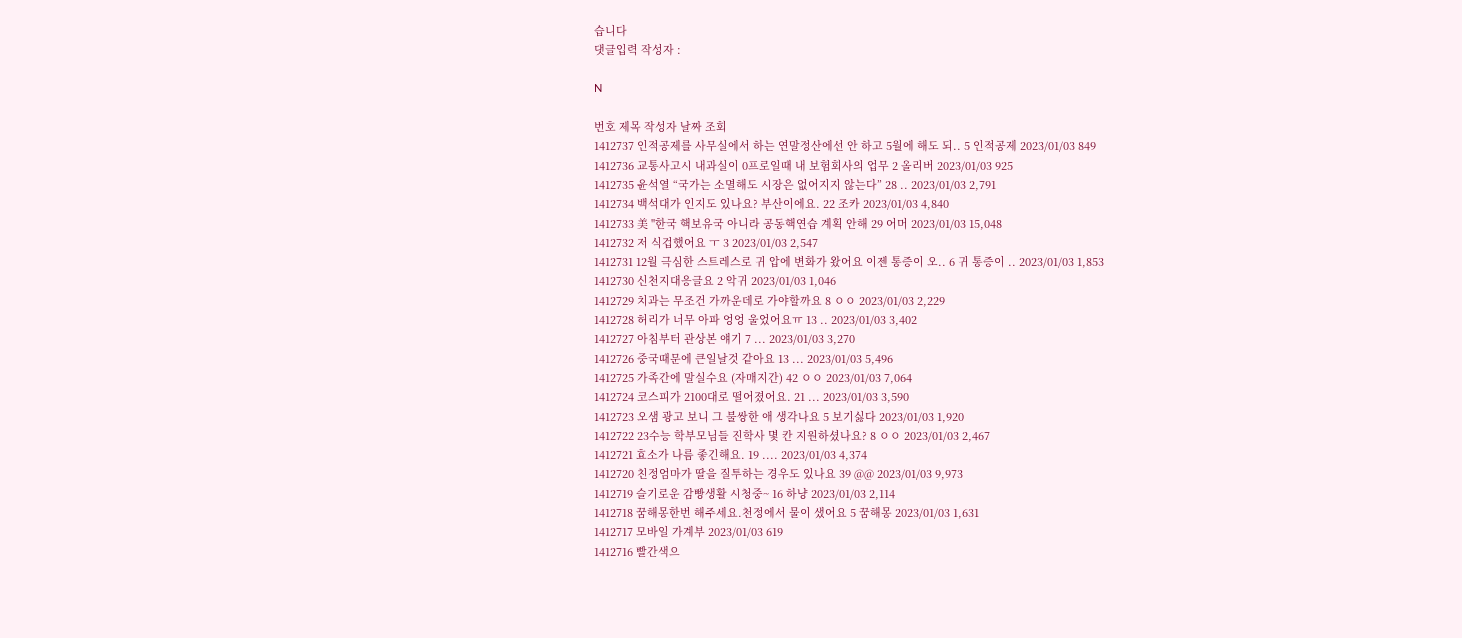습니다
댓글입력 작성자 :

N

번호 제목 작성자 날짜 조회
1412737 인적공제를 사무실에서 하는 연말정산에선 안 하고 5월에 해도 되.. 5 인적공제 2023/01/03 849
1412736 교통사고시 내과실이 0프로일때 내 보험회사의 업무 2 올리버 2023/01/03 925
1412735 윤석열 “국가는 소멸해도 시장은 없어지지 않는다” 28 .. 2023/01/03 2,791
1412734 백석대가 인지도 있나요? 부산이에요. 22 조카 2023/01/03 4,840
1412733 美 "한국 핵보유국 아니라 공동핵연습 계획 안해 29 어머 2023/01/03 15,048
1412732 저 식겁했어요 ㅜ 3 2023/01/03 2,547
1412731 12월 극심한 스트레스로 귀 압에 변화가 왔어요 이젠 통증이 오.. 6 귀 통증이 .. 2023/01/03 1,853
1412730 신천지대응글요 2 악귀 2023/01/03 1,046
1412729 치과는 무조건 가까운데로 가야할까요 8 ㅇㅇ 2023/01/03 2,229
1412728 허리가 너무 아파 엉엉 울었어요ㅠ 13 .. 2023/01/03 3,402
1412727 아침부터 관상본 얘기 7 ... 2023/01/03 3,270
1412726 중국때문에 큰일날것 같아요 13 ... 2023/01/03 5,496
1412725 가족간에 말실수요 (자매지간) 42 ㅇㅇ 2023/01/03 7,064
1412724 코스피가 2100대로 떨어졌어요. 21 ... 2023/01/03 3,590
1412723 오샘 광고 보니 그 불쌍한 애 생각나요 5 보기싫다 2023/01/03 1,920
1412722 23수능 학부모님들 진학사 몇 칸 지원하셨나요? 8 ㅇㅇ 2023/01/03 2,467
1412721 효소가 나름 좋긴해요. 19 .... 2023/01/03 4,374
1412720 친정엄마가 딸을 질투하는 경우도 있나요 39 @@ 2023/01/03 9,973
1412719 슬기로운 감빵생활 시청중~ 16 하냥 2023/01/03 2,114
1412718 꿈해몽한번 해주세요.천정에서 물이 샜어요 5 꿈해몽 2023/01/03 1,631
1412717 모바일 가계부 2023/01/03 619
1412716 빨간색으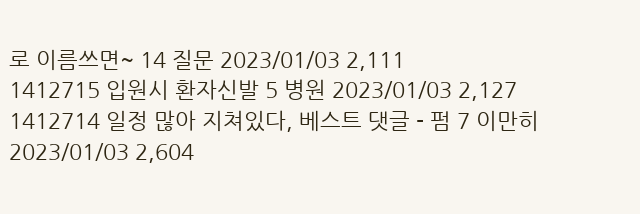로 이름쓰면~ 14 질문 2023/01/03 2,111
1412715 입원시 환자신발 5 병원 2023/01/03 2,127
1412714 일정 많아 지쳐있다, 베스트 댓글 - 펌 7 이만히 2023/01/03 2,604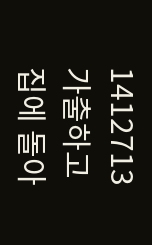1412713 가출하고 집에 돌아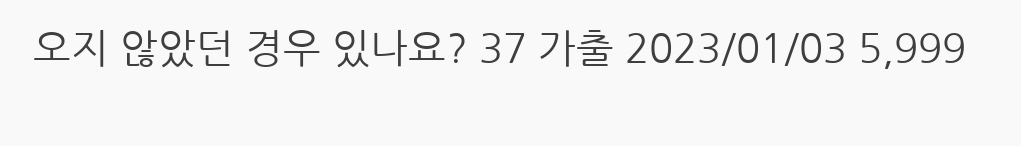오지 않았던 경우 있나요? 37 가출 2023/01/03 5,999